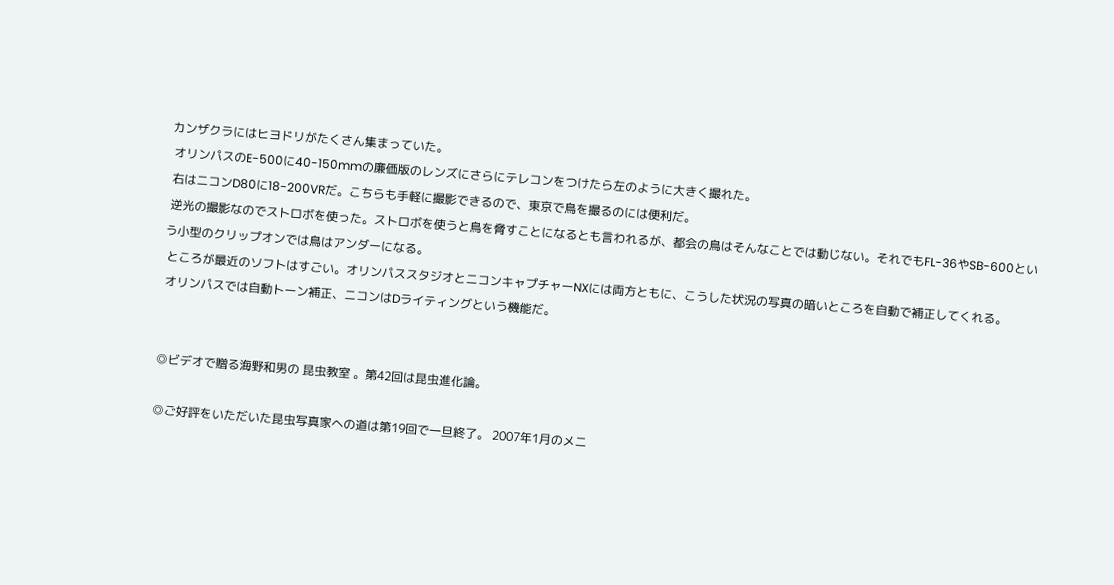カンザクラにはヒヨドリがたくさん集まっていた。
 オリンパスのE-500に40-150mmの廉価版のレンズにさらにテレコンをつけたら左のように大きく撮れた。
 右はニコンD80に18-200VRだ。こちらも手軽に撮影できるので、東京で鳥を撮るのには便利だ。
 逆光の撮影なのでストロボを使った。ストロボを使うと鳥を脅すことになるとも言われるが、都会の鳥はそんなことでは動じない。それでもFL-36やSB-600という小型のクリップオンでは鳥はアンダーになる。
 ところが最近のソフトはすごい。オリンパススタジオとニコンキャプチャーNXには両方ともに、こうした状況の写真の暗いところを自動で補正してくれる。
 オリンパスでは自動トーン補正、ニコンはDライティングという機能だ。


◎ビデオで贈る海野和男の 昆虫教室 。第42回は昆虫進化論。

◎ご好評をいただいた昆虫写真家への道は第19回で一旦終了。 2007年1月のメニ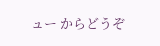ュー からどうぞ